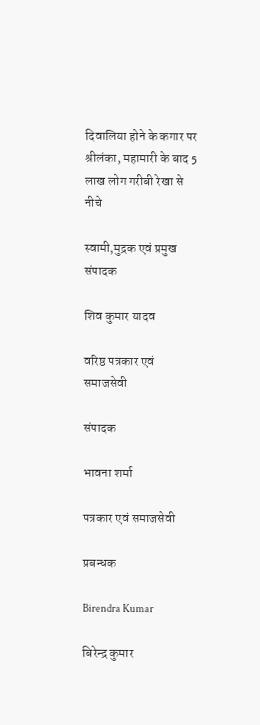दिवालिया होने के कगार पर श्रीलंका, महामारी के बाद 5 लाख लोग गरीबी रेखा से नीचे

स्वामी,मुद्रक एवं प्रमुख संपादक

शिव कुमार यादव

वरिष्ठ पत्रकार एवं समाजसेवी

संपादक

भावना शर्मा

पत्रकार एवं समाजसेवी

प्रबन्धक

Birendra Kumar

बिरेन्द्र कुमार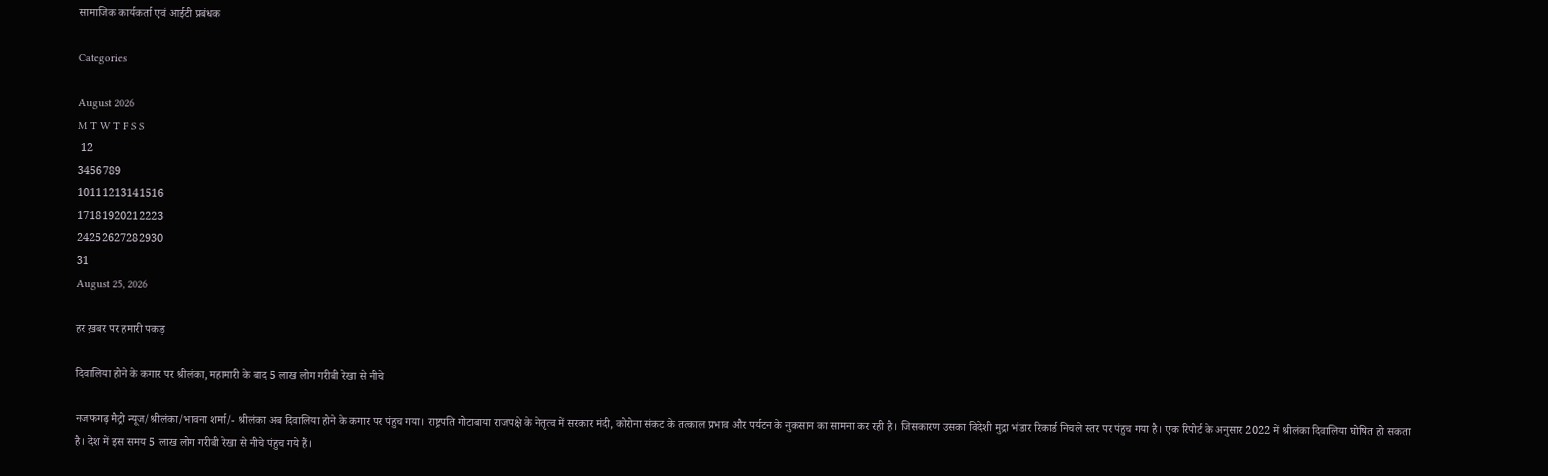सामाजिक कार्यकर्ता एवं आईटी प्रबंधक

Categories

August 2026
M T W T F S S
 12
3456789
10111213141516
17181920212223
24252627282930
31
August 25, 2026

हर ख़बर पर हमारी पकड़

दिवालिया होने के कगार पर श्रीलंका, महामारी के बाद 5 लाख लोग गरीबी रेखा से नीचे

नजफगढ़ मैट्रो न्यूज/श्रीलंका/भावना शर्मा/- श्रीलंका अब दिवालिया होने के कगार पर पंहुच गया। राष्ट्रपति गोटाबाया राजपक्षे के नेतृत्व में सरकार मंदी, कोरोना संकट के तत्काल प्रभाव और पर्यटन के नुकसान का सामना कर रही है। जिसकारण उसका विदेशी मुद्रा भंडार रिकार्ड निचले स्तर पर पंहुच गया है। एक रिपोर्ट के अनुसार 2022 में श्रीलंका दिवालिया घोषित हो सकता है। देश में इस समय 5 लाख लोग गरीबी रेखा से नीचे पंहुच गये हैं।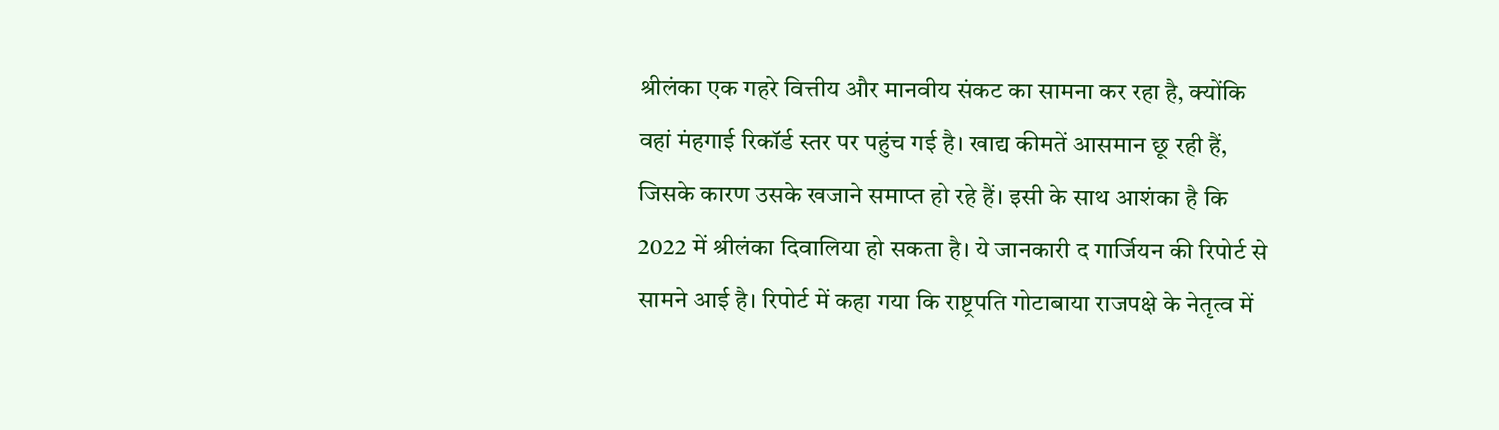श्रीलंका एक गहरे वित्तीय और मानवीय संकट का सामना कर रहा है, क्योंकि वहां मंहगाई रिकॉर्ड स्तर पर पहुंच गई है। खाद्य कीमतें आसमान छू रही हैं, जिसके कारण उसके खजाने समाप्त हो रहे हैं। इसी के साथ आशंका है कि 2022 में श्रीलंका दिवालिया हो सकता है। ये जानकारी द गार्जियन की रिपोर्ट से सामने आई है। रिपोर्ट में कहा गया कि राष्ट्रपति गोटाबाया राजपक्षे के नेतृत्व में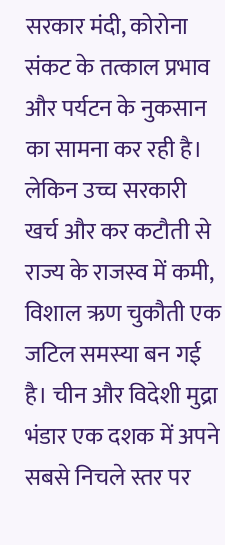सरकार मंदी, कोरोना संकट के तत्काल प्रभाव और पर्यटन के नुकसान का सामना कर रही है। लेकिन उच्च सरकारी खर्च और कर कटौती से राज्य के राजस्व में कमी, विशाल ऋण चुकौती एक जटिल समस्या बन गई है। चीन और विदेशी मुद्रा भंडार एक दशक में अपने सबसे निचले स्तर पर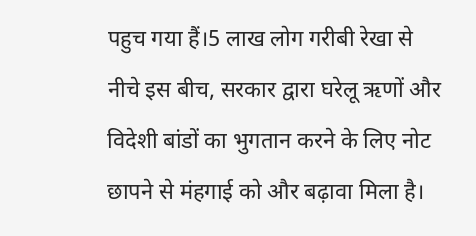पहुच गया हैं।5 लाख लोग गरीबी रेखा से नीचे इस बीच, सरकार द्वारा घरेलू ऋणों और विदेशी बांडों का भुगतान करने के लिए नोट छापने से मंहगाई को और बढ़ावा मिला है।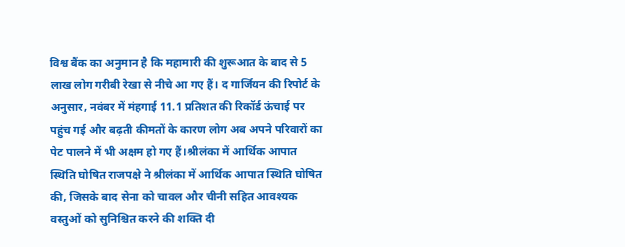विश्व बैंक का अनुमान है कि महामारी की शुरूआत के बाद से 5 लाख लोग गरीबी रेखा से नीचे आ गए हैं। द गार्जियन की रिपोर्ट के अनुसार, नवंबर में मंहगाई 11.1 प्रतिशत की रिकॉर्ड ऊंचाई पर पहुंच गई और बढ़ती कीमतों के कारण लोग अब अपने परिवारों का पेट पालने में भी अक्षम हो गए हैं।श्रीलंका में आर्थिक आपात स्थिति घोषित राजपक्षे ने श्रीलंका में आर्थिक आपात स्थिति घोषित की, जिसके बाद सेना को चावल और चीनी सहित आवश्यक वस्तुओं को सुनिश्चित करने की शक्ति दी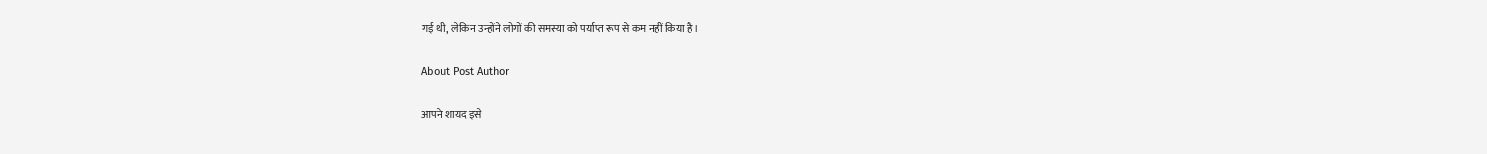गई थी, लेकिन उन्होंने लोगों की समस्या को पर्याप्त रूप से कम नहीं किया है।

About Post Author

आपने शायद इसे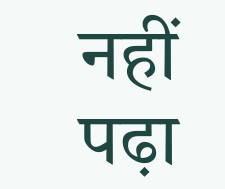नहीं पढ़ा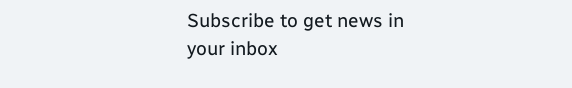Subscribe to get news in your inbox